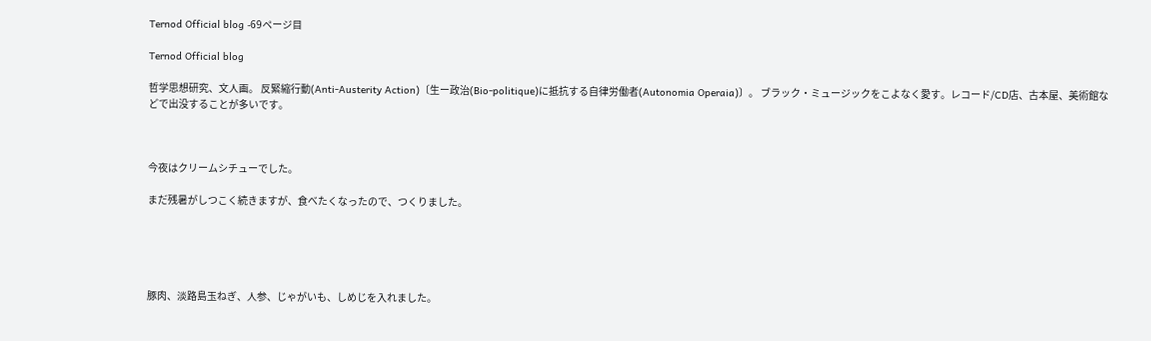Ternod Official blog -69ページ目

Ternod Official blog

哲学思想研究、文人画。 反緊縮行動(Anti-Austerity Action)〔生ー政治(Bio-politique)に抵抗する自律労働者(Autonomia Operaia)〕。 ブラック・ミュージックをこよなく愛す。レコード/CD店、古本屋、美術館などで出没することが多いです。



今夜はクリームシチューでした。

まだ残暑がしつこく続きますが、食べたくなったので、つくりました。





豚肉、淡路島玉ねぎ、人参、じゃがいも、しめじを入れました。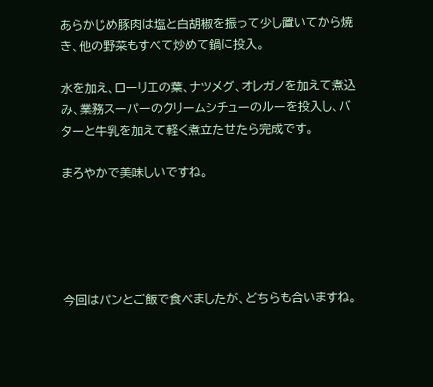あらかじめ豚肉は塩と白胡椒を振って少し置いてから焼き、他の野菜もすべて炒めて鍋に投入。

水を加え、ローリエの葉、ナツメグ、オレガノを加えて煮込み、業務スーパーのクリームシチューのルーを投入し、バターと牛乳を加えて軽く煮立たせたら完成です。

まろやかで美味しいですね。





今回はパンとご飯で食べましたが、どちらも合いますね。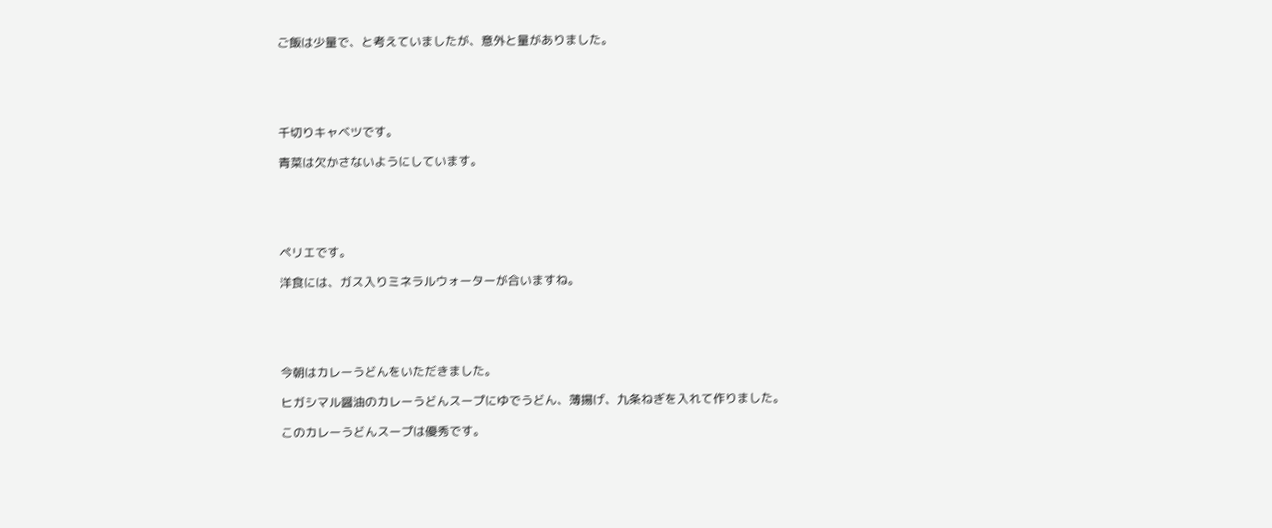ご飯は少量で、と考えていましたが、意外と量がありました。





千切りキャベツです。

青菜は欠かさないようにしています。





ペリエです。

洋食には、ガス入りミネラルウォーターが合いますね。





今朝はカレーうどんをいただきました。

ヒガシマル醤油のカレーうどんスープにゆでうどん、薄揚げ、九条ねぎを入れて作りました。

このカレーうどんスープは優秀です。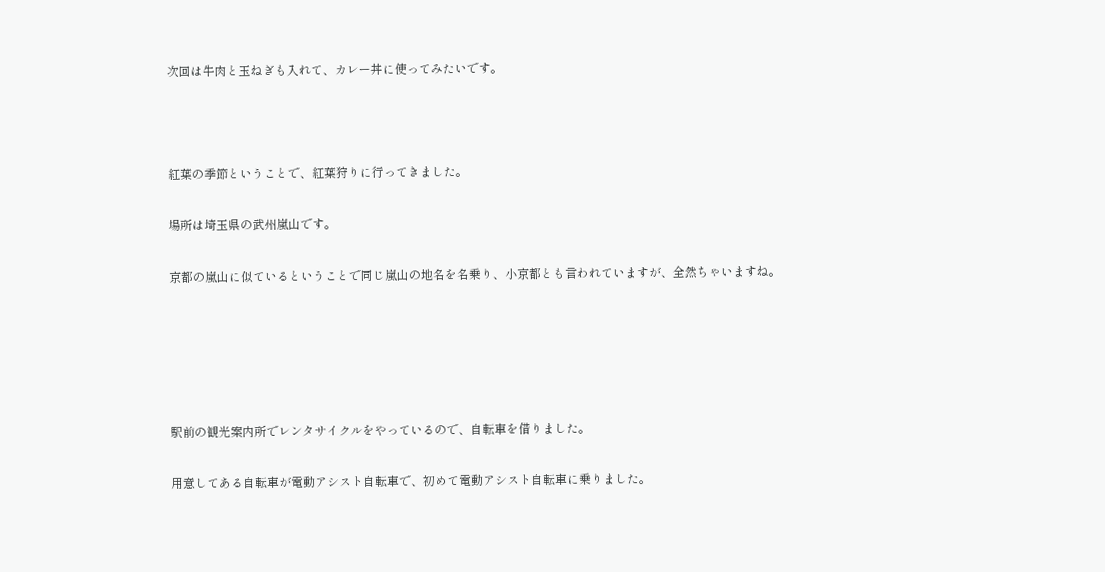次回は牛肉と玉ねぎも入れて、カレー丼に使ってみたいです。



紅葉の季節ということで、紅葉狩りに行ってきました。

場所は埼玉県の武州嵐山です。

京都の嵐山に似ているということで同じ嵐山の地名を名乗り、小京都とも言われていますが、全然ちゃいますね。





駅前の観光案内所でレンタサイクルをやっているので、自転車を借りました。

用意してある自転車が電動アシスト自転車で、初めて電動アシスト自転車に乗りました。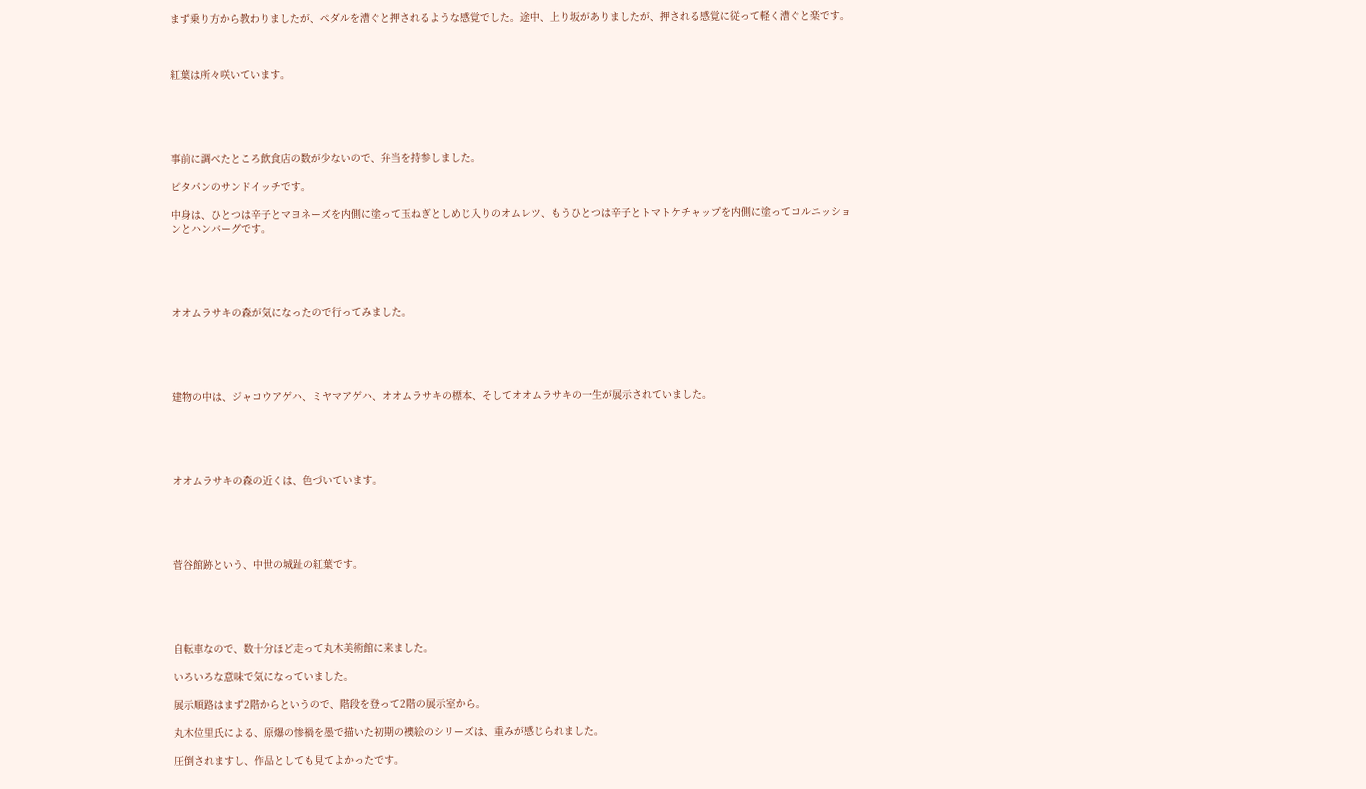まず乗り方から教わりましたが、ペダルを漕ぐと押されるような感覚でした。途中、上り坂がありましたが、押される感覚に従って軽く漕ぐと楽です。



紅葉は所々咲いています。





事前に調べたところ飲食店の数が少ないので、弁当を持参しました。

ピタパンのサンドイッチです。

中身は、ひとつは辛子とマヨネーズを内側に塗って玉ねぎとしめじ入りのオムレツ、もうひとつは辛子とトマトケチャップを内側に塗ってコルニッションとハンバーグです。





オオムラサキの森が気になったので行ってみました。





建物の中は、ジャコウアゲハ、ミヤマアゲハ、オオムラサキの標本、そしてオオムラサキの一生が展示されていました。





オオムラサキの森の近くは、色づいています。





菅谷館跡という、中世の城趾の紅葉です。





自転車なので、数十分ほど走って丸木美術館に来ました。

いろいろな意味で気になっていました。

展示順路はまず2階からというので、階段を登って2階の展示室から。

丸木位里氏による、原爆の惨禍を墨で描いた初期の襖絵のシリーズは、重みが感じられました。

圧倒されますし、作品としても見てよかったです。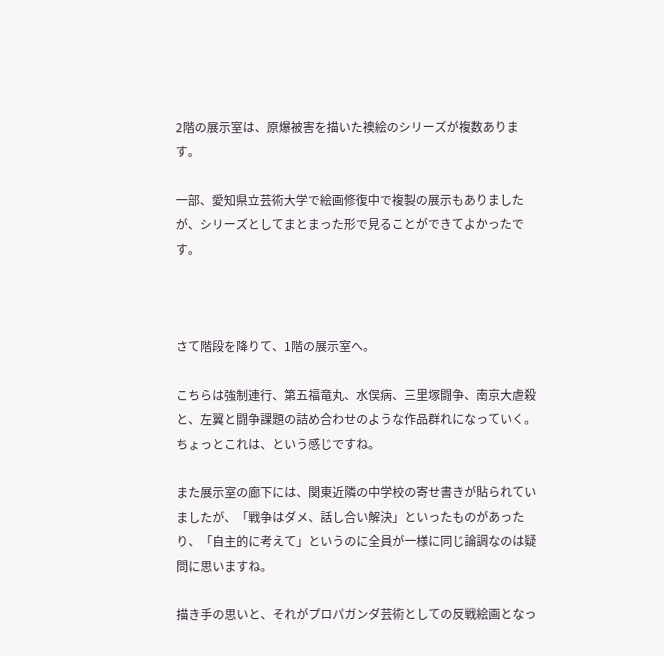2階の展示室は、原爆被害を描いた襖絵のシリーズが複数あります。

一部、愛知県立芸術大学で絵画修復中で複製の展示もありましたが、シリーズとしてまとまった形で見ることができてよかったです。



さて階段を降りて、1階の展示室へ。

こちらは強制連行、第五福竜丸、水俣病、三里塚闘争、南京大虐殺と、左翼と闘争課題の詰め合わせのような作品群れになっていく。ちょっとこれは、という感じですね。

また展示室の廊下には、関東近隣の中学校の寄せ書きが貼られていましたが、「戦争はダメ、話し合い解決」といったものがあったり、「自主的に考えて」というのに全員が一様に同じ論調なのは疑問に思いますね。

描き手の思いと、それがプロパガンダ芸術としての反戦絵画となっ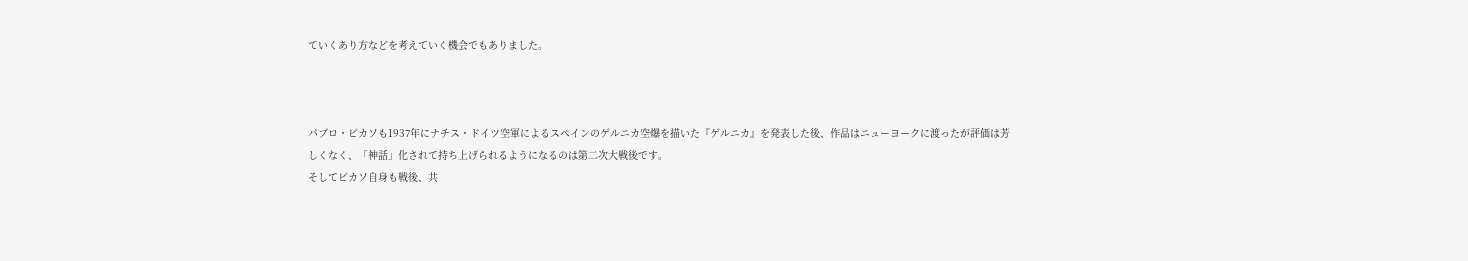ていくあり方などを考えていく機会でもありました。



パブロ・ピカソも1937年にナチス・ドイツ空軍によるスペインのゲルニカ空爆を描いた『ゲルニカ』を発表した後、作品はニューヨークに渡ったが評価は芳しくなく、「神話」化されて持ち上げられるようになるのは第二次大戦後です。
そしてピカソ自身も戦後、共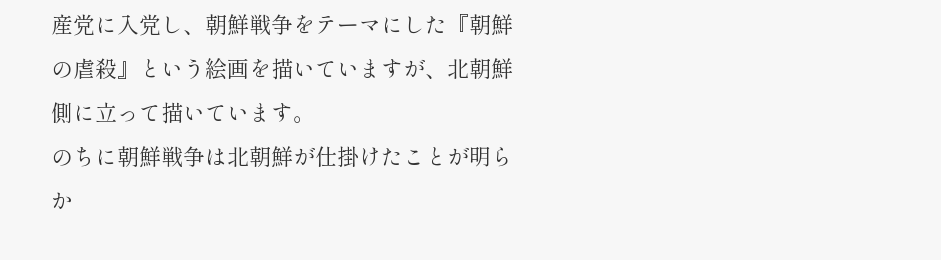産党に入党し、朝鮮戦争をテーマにした『朝鮮の虐殺』という絵画を描いていますが、北朝鮮側に立って描いています。
のちに朝鮮戦争は北朝鮮が仕掛けたことが明らか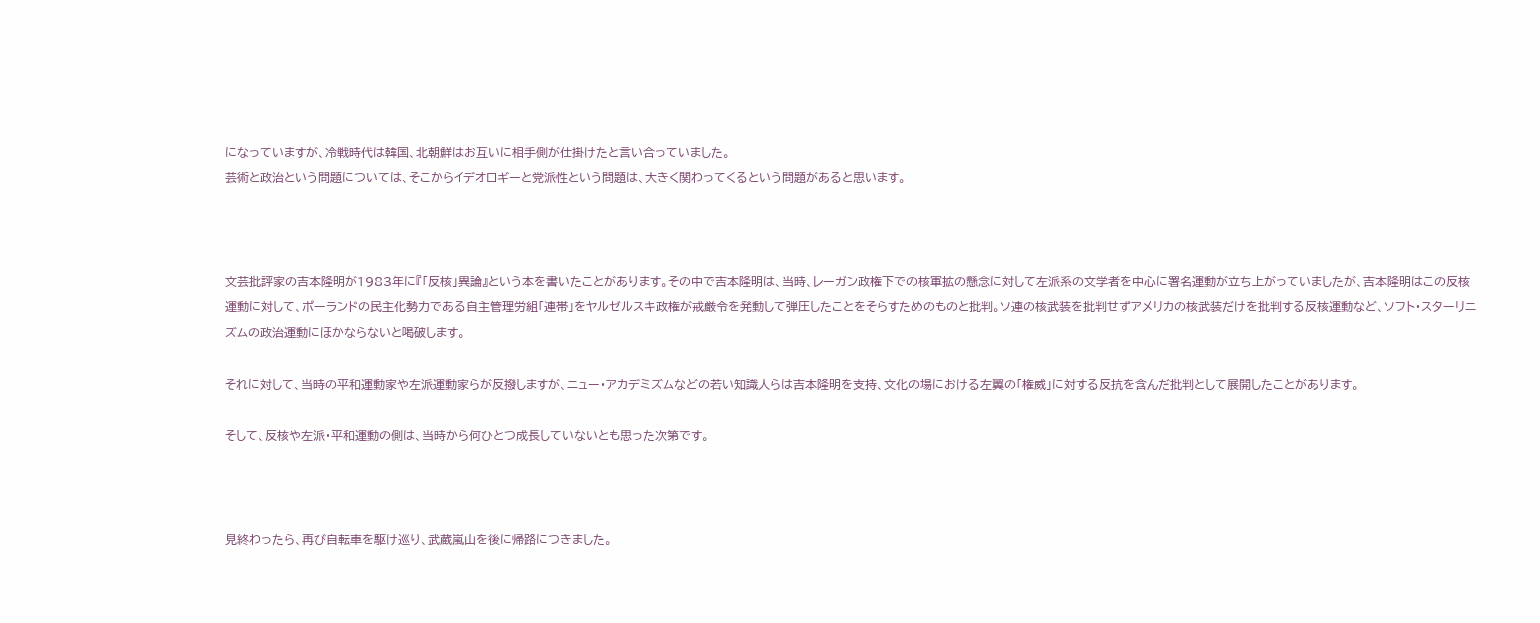になっていますが、冷戦時代は韓国、北朝鮮はお互いに相手側が仕掛けたと言い合っていました。
芸術と政治という問題については、そこからイデオロギーと党派性という問題は、大きく関わってくるという問題があると思います。



文芸批評家の吉本隆明が1983年に『「反核」異論』という本を書いたことがあります。その中で吉本隆明は、当時、レーガン政権下での核軍拡の懸念に対して左派系の文学者を中心に署名運動が立ち上がっていましたが、吉本隆明はこの反核運動に対して、ポーランドの民主化勢力である自主管理労組「連帯」をヤルゼルスキ政権が戒厳令を発動して弾圧したことをそらすためのものと批判。ソ連の核武装を批判せずアメリカの核武装だけを批判する反核運動など、ソフト・スターリニズムの政治運動にほかならないと喝破します。

それに対して、当時の平和運動家や左派運動家らが反撥しますが、ニュー・アカデミズムなどの若い知識人らは吉本隆明を支持、文化の場における左翼の「権威」に対する反抗を含んだ批判として展開したことがあります。

そして、反核や左派・平和運動の側は、当時から何ひとつ成長していないとも思った次第です。



見終わったら、再び自転車を駆け巡り、武蔵嵐山を後に帰路につきました。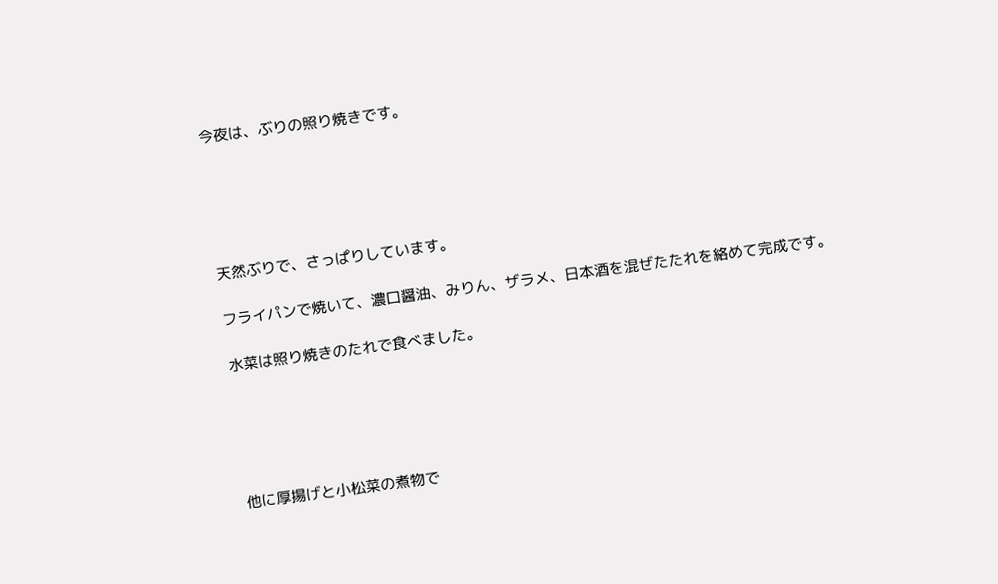今夜は、ぶりの照り焼きです。





天然ぶりで、さっぱりしています。

フライパンで焼いて、濃口醤油、みりん、ザラメ、日本酒を混ぜたたれを絡めて完成です。

水菜は照り焼きのたれで食べました。





他に厚揚げと小松菜の煮物で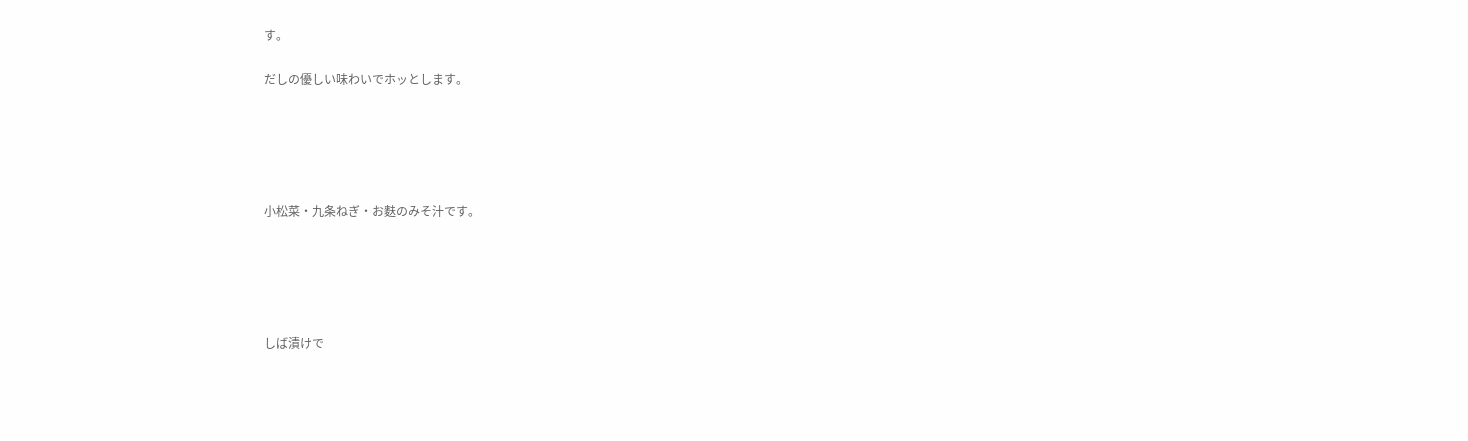す。

だしの優しい味わいでホッとします。





小松菜・九条ねぎ・お麩のみそ汁です。





しば漬けで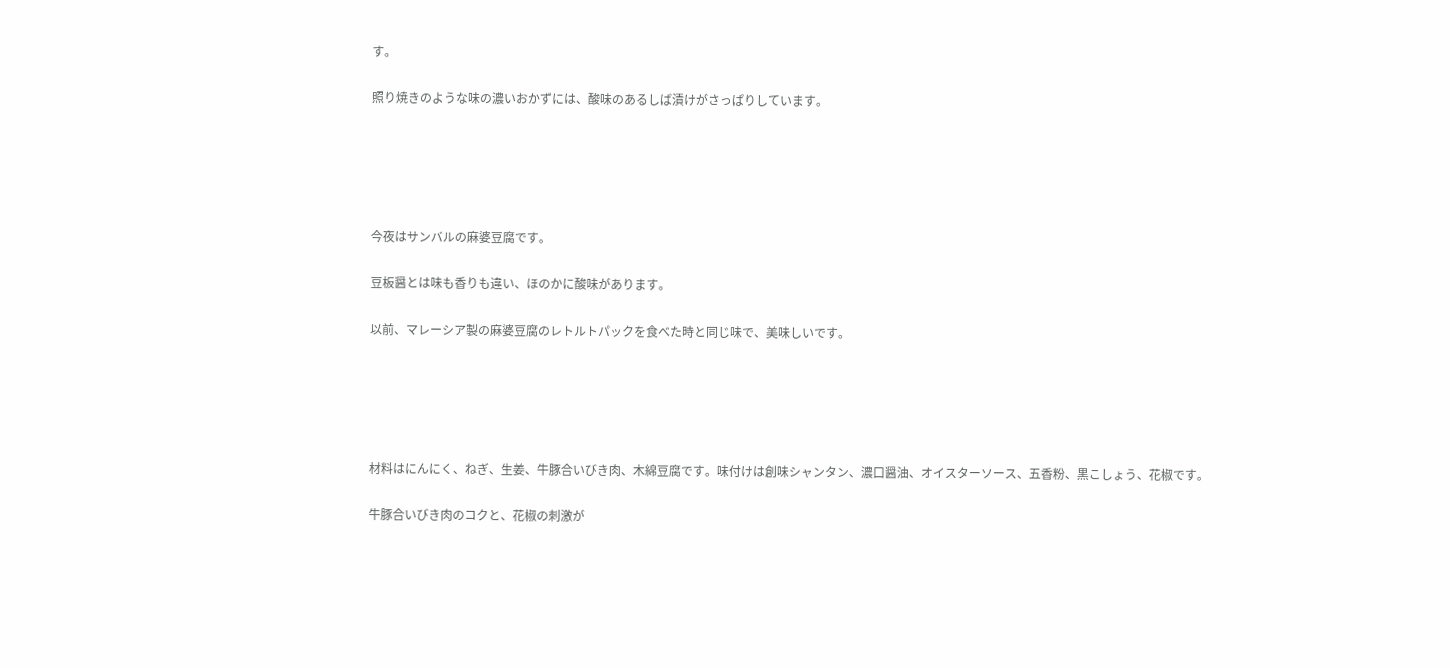す。

照り焼きのような味の濃いおかずには、酸味のあるしば漬けがさっぱりしています。





今夜はサンバルの麻婆豆腐です。

豆板醤とは味も香りも違い、ほのかに酸味があります。

以前、マレーシア製の麻婆豆腐のレトルトパックを食べた時と同じ味で、美味しいです。





材料はにんにく、ねぎ、生姜、牛豚合いびき肉、木綿豆腐です。味付けは創味シャンタン、濃口醤油、オイスターソース、五香粉、黒こしょう、花椒です。

牛豚合いびき肉のコクと、花椒の刺激が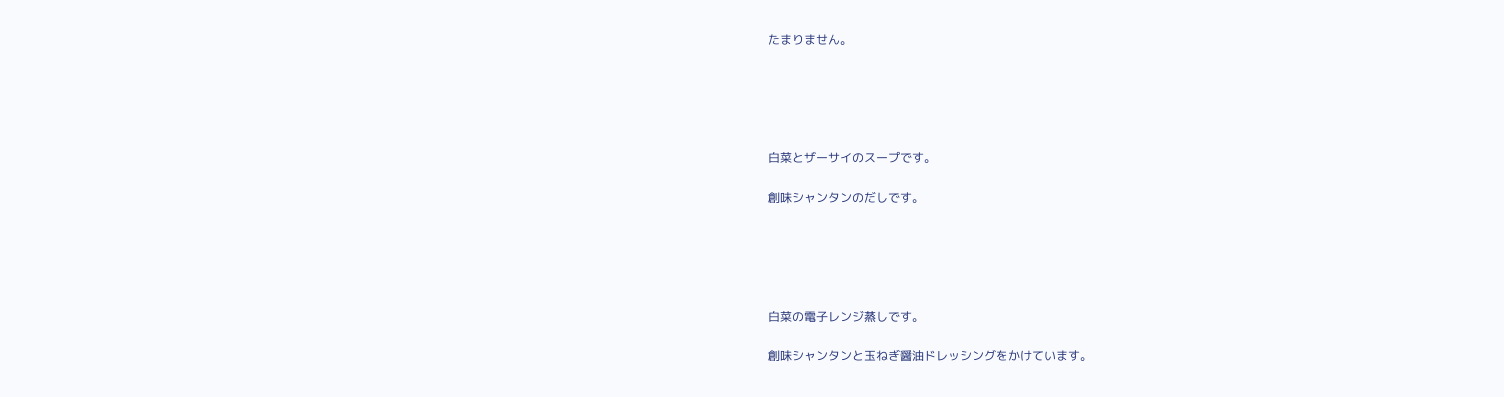たまりません。





白菜とザーサイのスープです。

創味シャンタンのだしです。





白菜の電子レンジ蒸しです。

創味シャンタンと玉ねぎ醤油ドレッシングをかけています。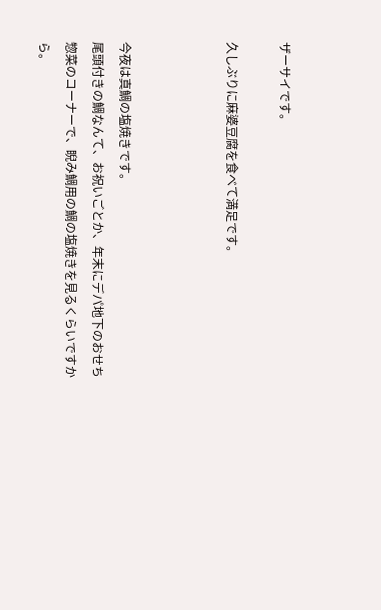ザーサイです。

久しぶりに麻婆豆腐を食べて満足です。



今夜は真鯛の塩焼きです。
尾頭付きの鯛なんて、お祝いごとか、年末にデパ地下のおせち惣菜のコーナーで、睨み鯛用の鯛の塩焼きを見るくらいですから。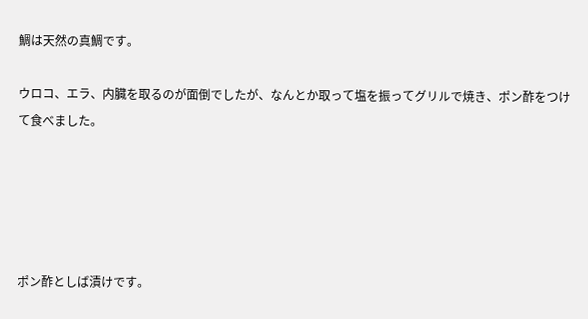鯛は天然の真鯛です。

ウロコ、エラ、内臓を取るのが面倒でしたが、なんとか取って塩を振ってグリルで焼き、ポン酢をつけて食べました。





ポン酢としば漬けです。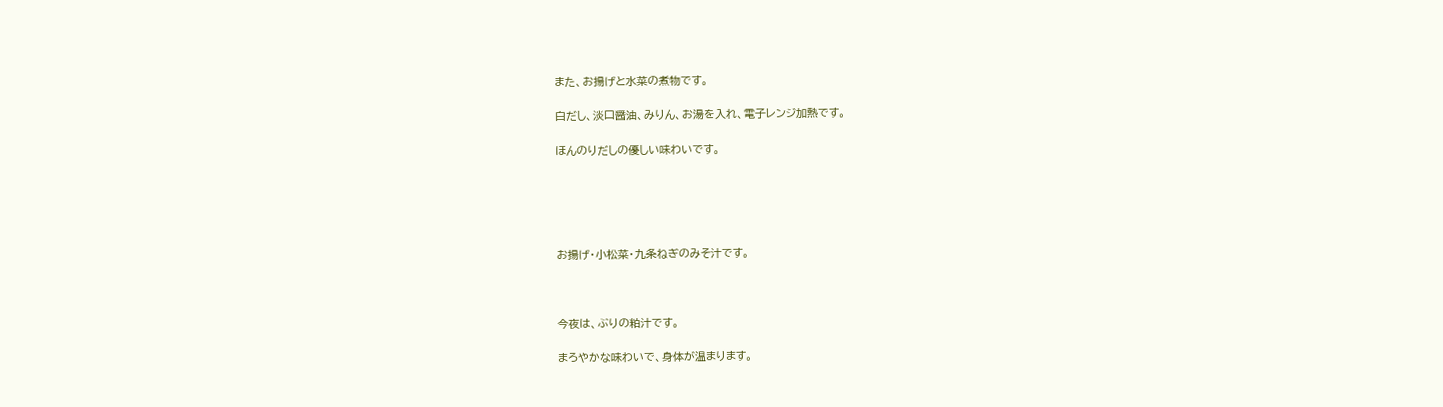また、お揚げと水菜の煮物です。

白だし、淡口醤油、みりん、お湯を入れ、電子レンジ加熱です。

ほんのりだしの優しい味わいです。





お揚げ・小松菜・九条ねぎのみそ汁です。



今夜は、ぶりの粕汁です。

まろやかな味わいで、身体が温まります。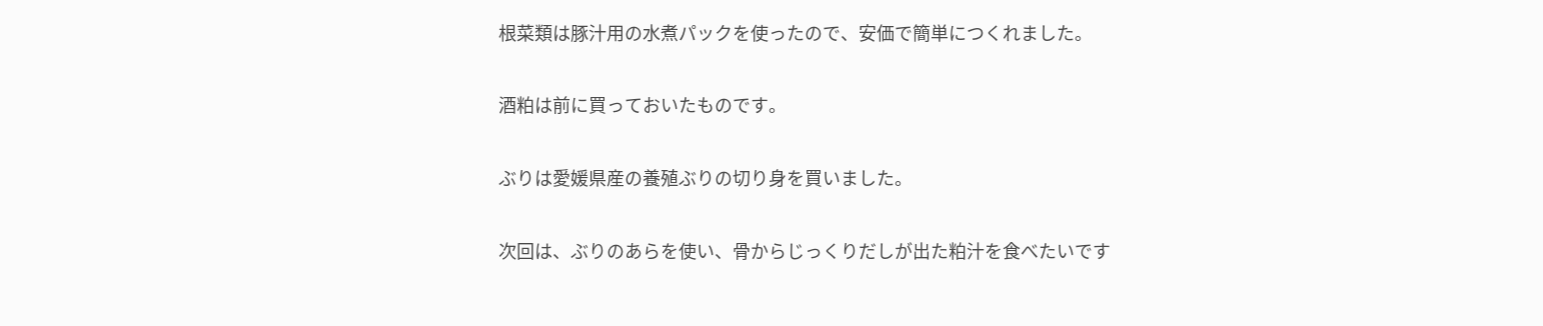根菜類は豚汁用の水煮パックを使ったので、安価で簡単につくれました。

酒粕は前に買っておいたものです。

ぶりは愛媛県産の養殖ぶりの切り身を買いました。

次回は、ぶりのあらを使い、骨からじっくりだしが出た粕汁を食べたいです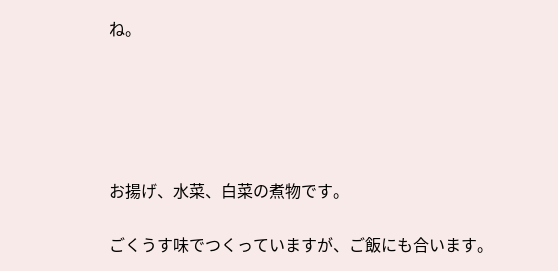ね。





お揚げ、水菜、白菜の煮物です。

ごくうす味でつくっていますが、ご飯にも合います。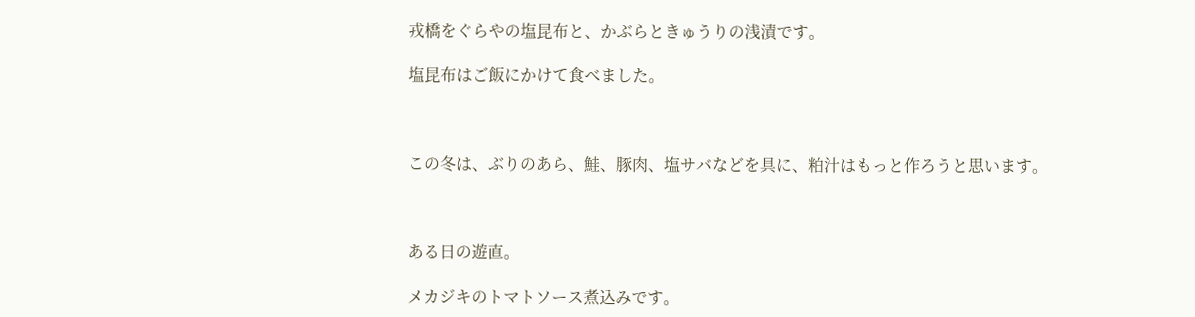戎橋をぐらやの塩昆布と、かぶらときゅうりの浅漬です。

塩昆布はご飯にかけて食べました。



この冬は、ぶりのあら、鮭、豚肉、塩サバなどを具に、粕汁はもっと作ろうと思います。



ある日の遊直。

メカジキのトマトソース煮込みです。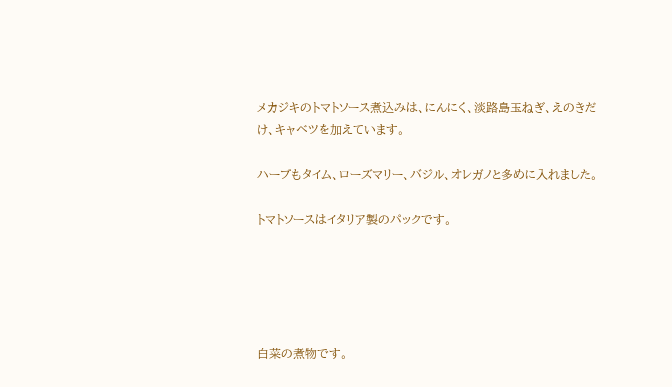メカジキのトマトソース煮込みは、にんにく、淡路島玉ねぎ、えのきだけ、キャベツを加えています。

ハーブもタイム、ローズマリー、バジル、オレガノと多めに入れました。

トマトソースはイタリア製のパックです。





白菜の煮物です。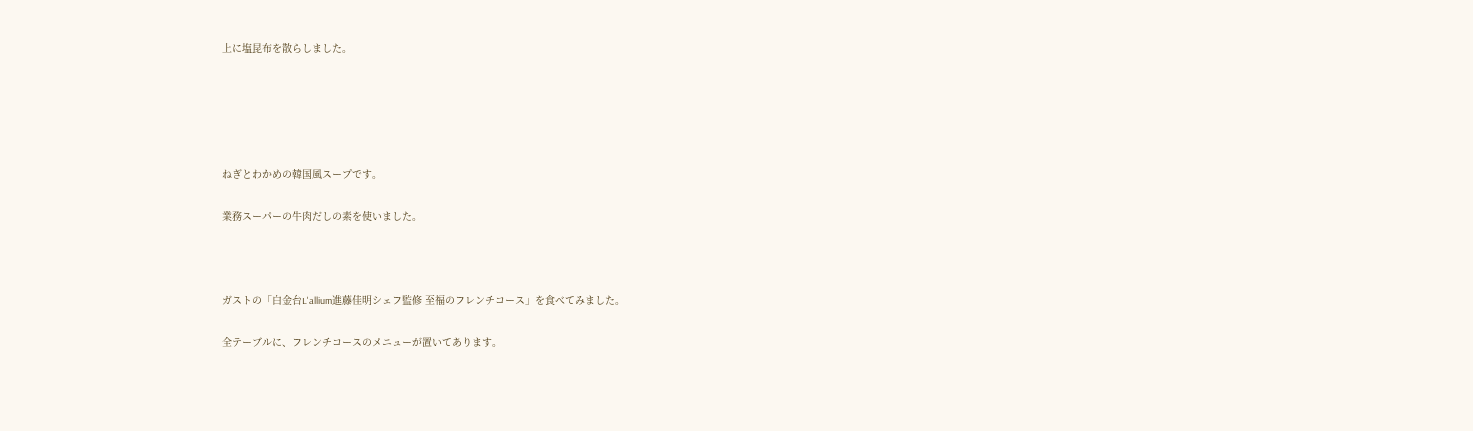上に塩昆布を散らしました。





ねぎとわかめの韓国風スープです。

業務スーパーの牛肉だしの素を使いました。



ガストの「白金台L'allium進藤佳明シェフ監修 至福のフレンチコース」を食べてみました。

全テーブルに、フレンチコースのメニューが置いてあります。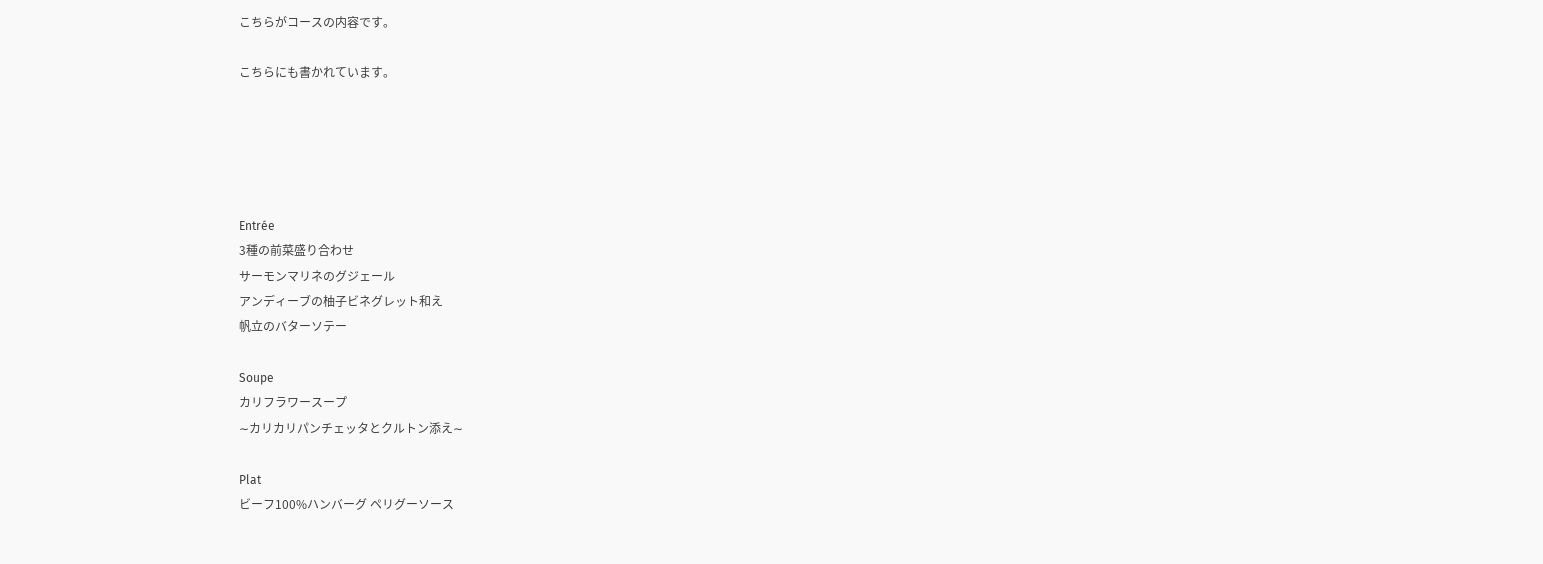こちらがコースの内容です。

こちらにも書かれています。





Entrée
3種の前菜盛り合わせ
サーモンマリネのグジェール
アンディーブの柚子ビネグレット和え
帆立のバターソテー

Soupe
カリフラワースープ
∼カリカリパンチェッタとクルトン添え∼

Plat
ビーフ100%ハンバーグ ペリグーソース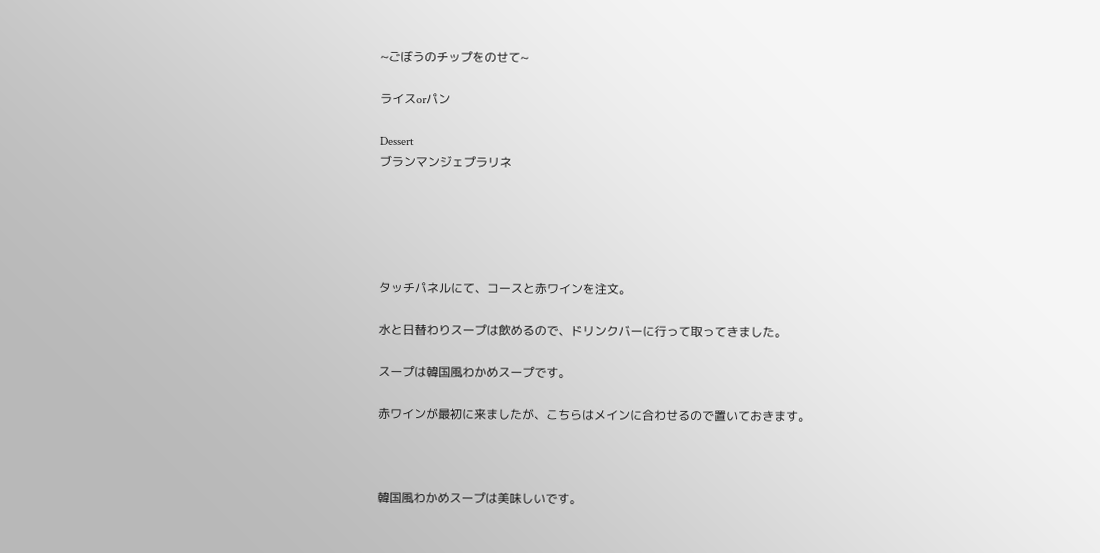~ごぼうのチップをのせて~

ライスorパン

Dessert
ブランマンジェプラリネ





タッチパネルにて、コースと赤ワインを注文。

水と日替わりスープは飲めるので、ドリンクバーに行って取ってきました。

スープは韓国風わかめスープです。

赤ワインが最初に来ましたが、こちらはメインに合わせるので置いておきます。



韓国風わかめスープは美味しいです。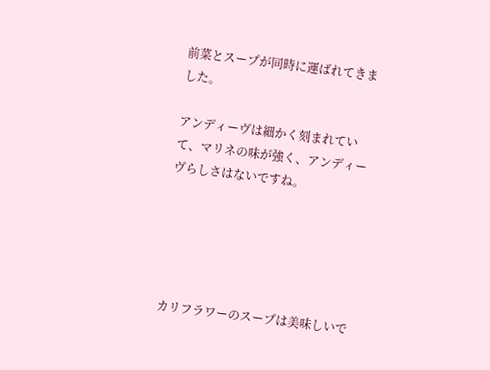前菜とスープが同時に運ばれてきました。

アンディーヴは細かく刻まれていて、マリネの味が強く、アンディーヴらしさはないですね。





カリフラワーのスープは美味しいで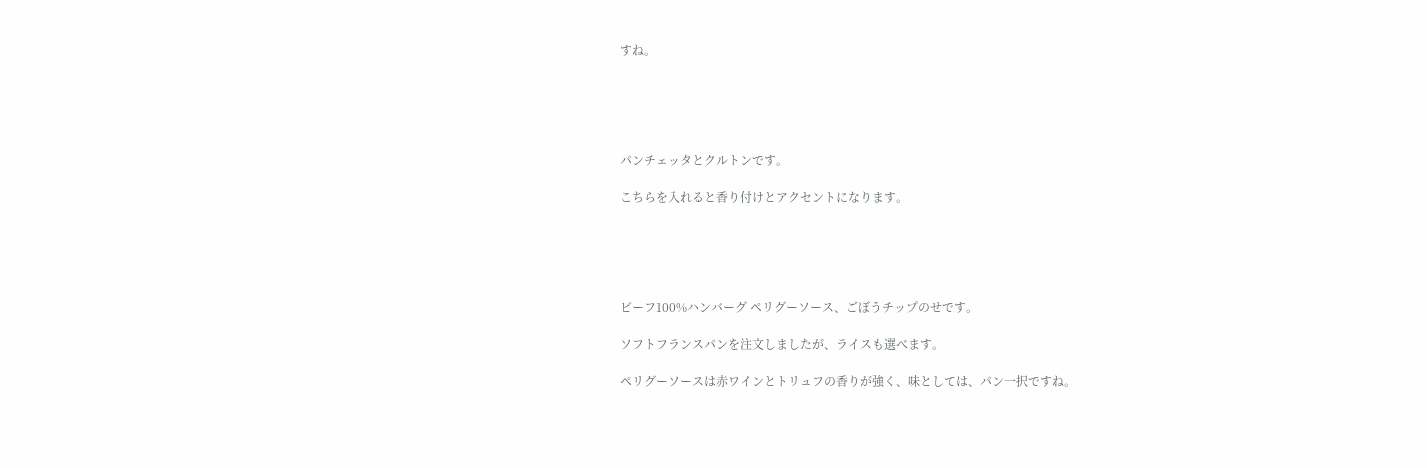すね。





パンチェッタとクルトンです。

こちらを入れると香り付けとアクセントになります。





ビーフ100%ハンバーグ ペリグーソース、ごぼうチップのせです。

ソフトフランスパンを注文しましたが、ライスも選べます。

ペリグーソースは赤ワインとトリュフの香りが強く、味としては、パン一択ですね。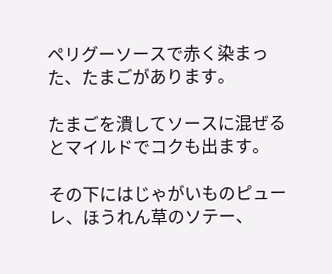ペリグーソースで赤く染まった、たまごがあります。

たまごを潰してソースに混ぜるとマイルドでコクも出ます。

その下にはじゃがいものピューレ、ほうれん草のソテー、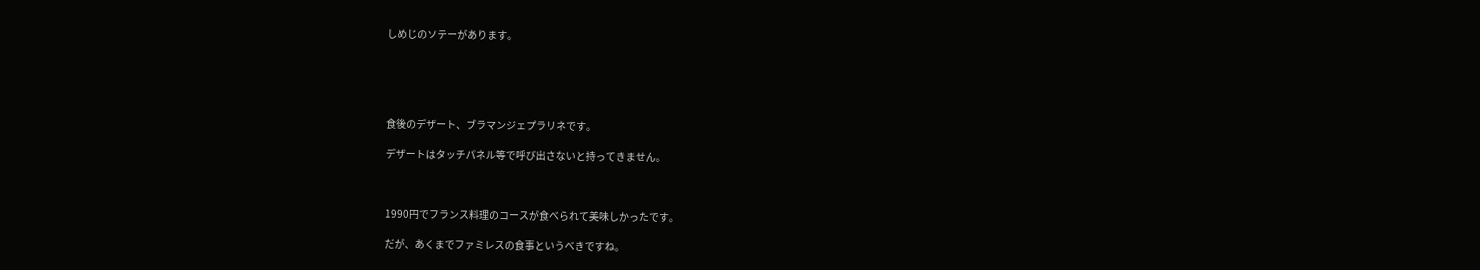しめじのソテーがあります。





食後のデザート、ブラマンジェプラリネです。

デザートはタッチパネル等で呼び出さないと持ってきません。



1990円でフランス料理のコースが食べられて美味しかったです。

だが、あくまでファミレスの食事というべきですね。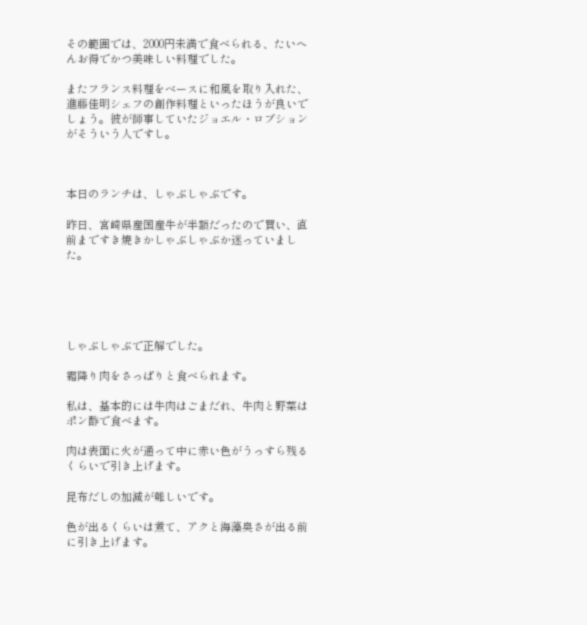その範囲では、2000円未満で食べられる、たいへんお得でかつ美味しい料理でした。

またフランス料理をベースに和風を取り入れた、進藤佳明シェフの創作料理といったほうが良いでしょう。彼が師事していたジョエル・ロブションがそういう人ですし。



本日のランチは、しゃぶしゃぶです。

昨日、宮崎県産国産牛が半額だったので買い、直前まですき焼きかしゃぶしゃぶか迷っていました。





しゃぶしゃぶで正解でした。

霜降り肉をさっぱりと食べられます。

私は、基本的には牛肉はごまだれ、牛肉と野菜はポン酢で食べます。

肉は表面に火が通って中に赤い色がうっすら残るくらいで引き上げます。

昆布だしの加減が難しいです。

色が出るくらいは煮て、アクと海藻臭さが出る前に引き上げます。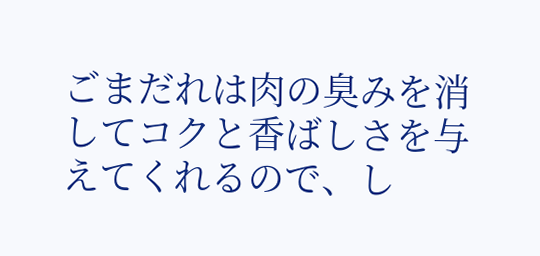ごまだれは肉の臭みを消してコクと香ばしさを与えてくれるので、し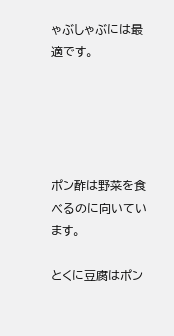ゃぶしゃぶには最適です。





ポン酢は野菜を食べるのに向いています。

とくに豆腐はポン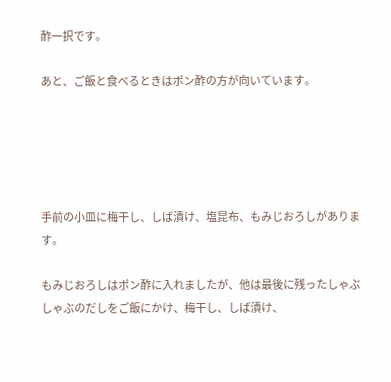酢一択です。

あと、ご飯と食べるときはポン酢の方が向いています。





手前の小皿に梅干し、しば漬け、塩昆布、もみじおろしがあります。

もみじおろしはポン酢に入れましたが、他は最後に残ったしゃぶしゃぶのだしをご飯にかけ、梅干し、しば漬け、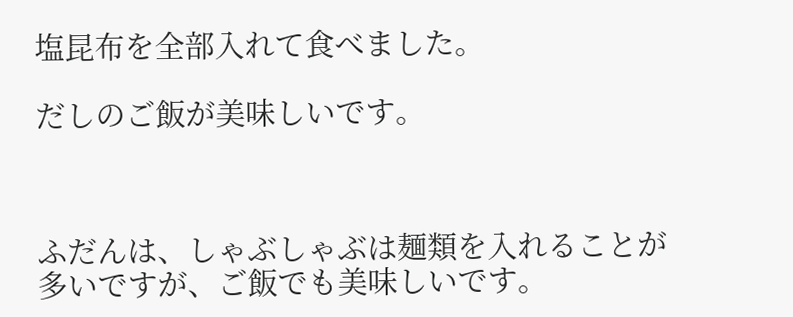塩昆布を全部入れて食べました。

だしのご飯が美味しいです。



ふだんは、しゃぶしゃぶは麺類を入れることが多いですが、ご飯でも美味しいです。